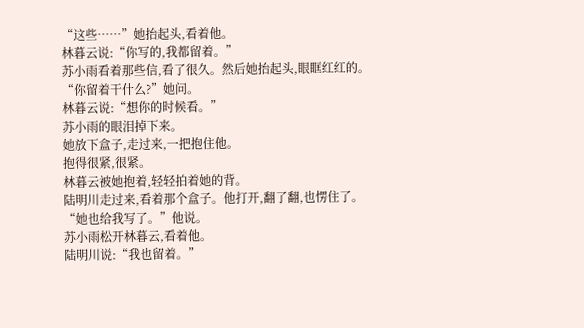“这些……”她抬起头,看着他。
林暮云说:“你写的,我都留着。”
苏小雨看着那些信,看了很久。然后她抬起头,眼眶红红的。
“你留着干什么?”她问。
林暮云说:“想你的时候看。”
苏小雨的眼泪掉下来。
她放下盒子,走过来,一把抱住他。
抱得很紧,很紧。
林暮云被她抱着,轻轻拍着她的背。
陆明川走过来,看着那个盒子。他打开,翻了翻,也愣住了。
“她也给我写了。”他说。
苏小雨松开林暮云,看着他。
陆明川说:“我也留着。”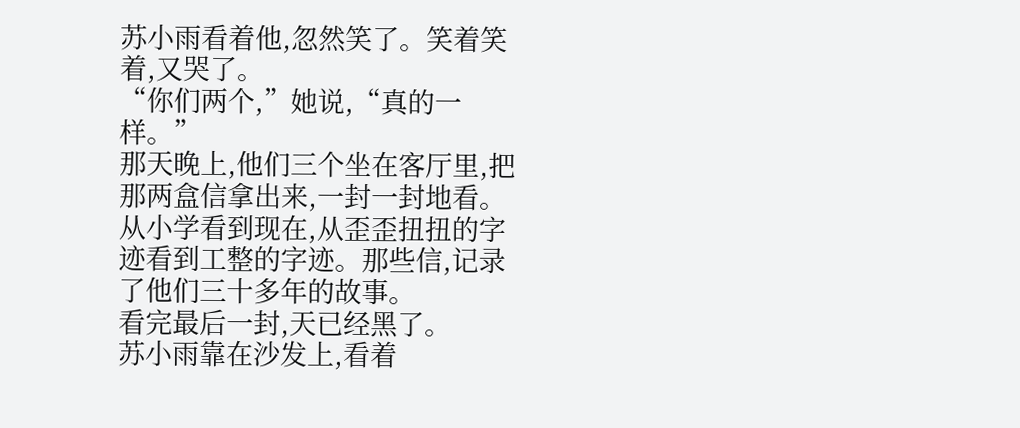苏小雨看着他,忽然笑了。笑着笑着,又哭了。
“你们两个,”她说,“真的一样。”
那天晚上,他们三个坐在客厅里,把那两盒信拿出来,一封一封地看。从小学看到现在,从歪歪扭扭的字迹看到工整的字迹。那些信,记录了他们三十多年的故事。
看完最后一封,天已经黑了。
苏小雨靠在沙发上,看着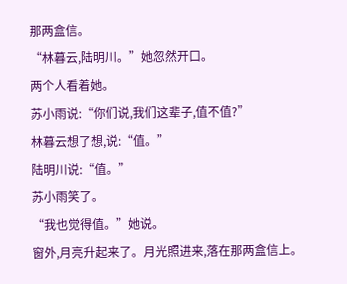那两盒信。
“林暮云,陆明川。”她忽然开口。
两个人看着她。
苏小雨说:“你们说,我们这辈子,值不值?”
林暮云想了想,说:“值。”
陆明川说:“值。”
苏小雨笑了。
“我也觉得值。”她说。
窗外,月亮升起来了。月光照进来,落在那两盒信上。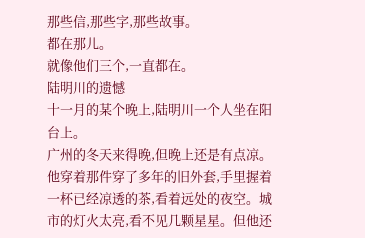那些信,那些字,那些故事。
都在那儿。
就像他们三个,一直都在。
陆明川的遗憾
十一月的某个晚上,陆明川一个人坐在阳台上。
广州的冬天来得晚,但晚上还是有点凉。他穿着那件穿了多年的旧外套,手里握着一杯已经凉透的茶,看着远处的夜空。城市的灯火太亮,看不见几颗星星。但他还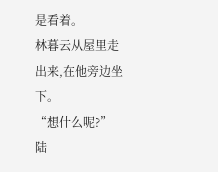是看着。
林暮云从屋里走出来,在他旁边坐下。
“想什么呢?”
陆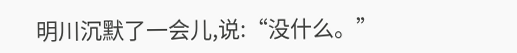明川沉默了一会儿,说:“没什么。”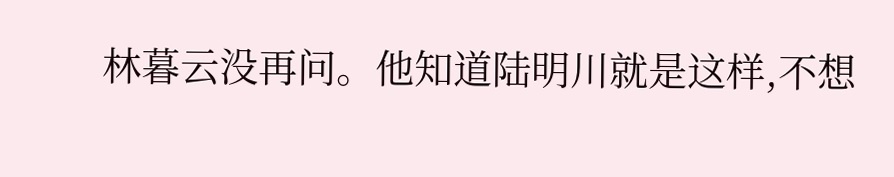林暮云没再问。他知道陆明川就是这样,不想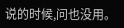说的时候,问也没用。